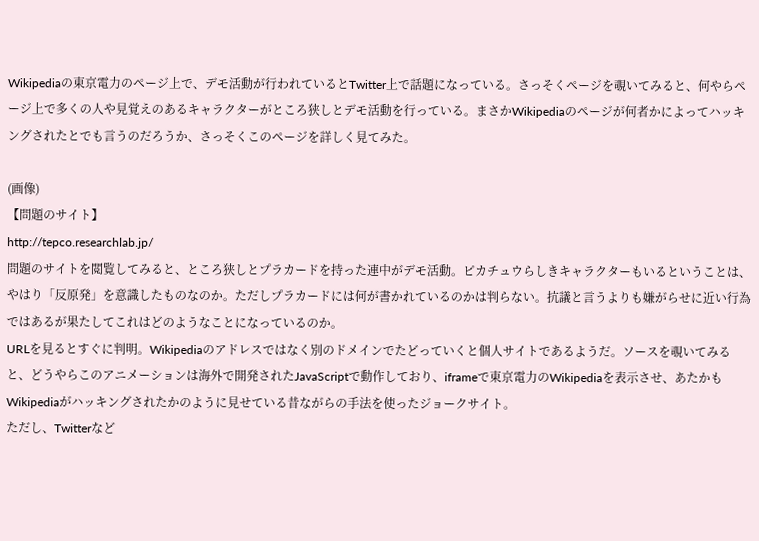Wikipediaの東京電力のページ上で、デモ活動が行われているとTwitter上で話題になっている。さっそくページを覗いてみると、何やらページ上で多くの人や見覚えのあるキャラクターがところ狭しとデモ活動を行っている。まさかWikipediaのページが何者かによってハッキングされたとでも言うのだろうか、さっそくこのページを詳しく見てみた。

(画像)
【問題のサイト】
http://tepco.researchlab.jp/
問題のサイトを閲覧してみると、ところ狭しとプラカードを持った連中がデモ活動。ピカチュウらしきキャラクターもいるということは、やはり「反原発」を意識したものなのか。ただしプラカードには何が書かれているのかは判らない。抗議と言うよりも嫌がらせに近い行為ではあるが果たしてこれはどのようなことになっているのか。
URLを見るとすぐに判明。Wikipediaのアドレスではなく別のドメインでたどっていくと個人サイトであるようだ。ソースを覗いてみると、どうやらこのアニメーションは海外で開発されたJavaScriptで動作しており、iframeで東京電力のWikipediaを表示させ、あたかもWikipediaがハッキングされたかのように見せている昔ながらの手法を使ったジョークサイト。
ただし、Twitterなど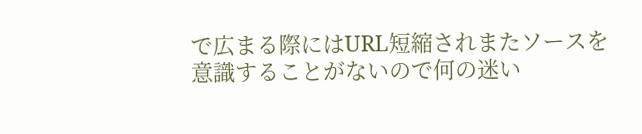で広まる際にはURL短縮されまたソースを意識することがないので何の迷い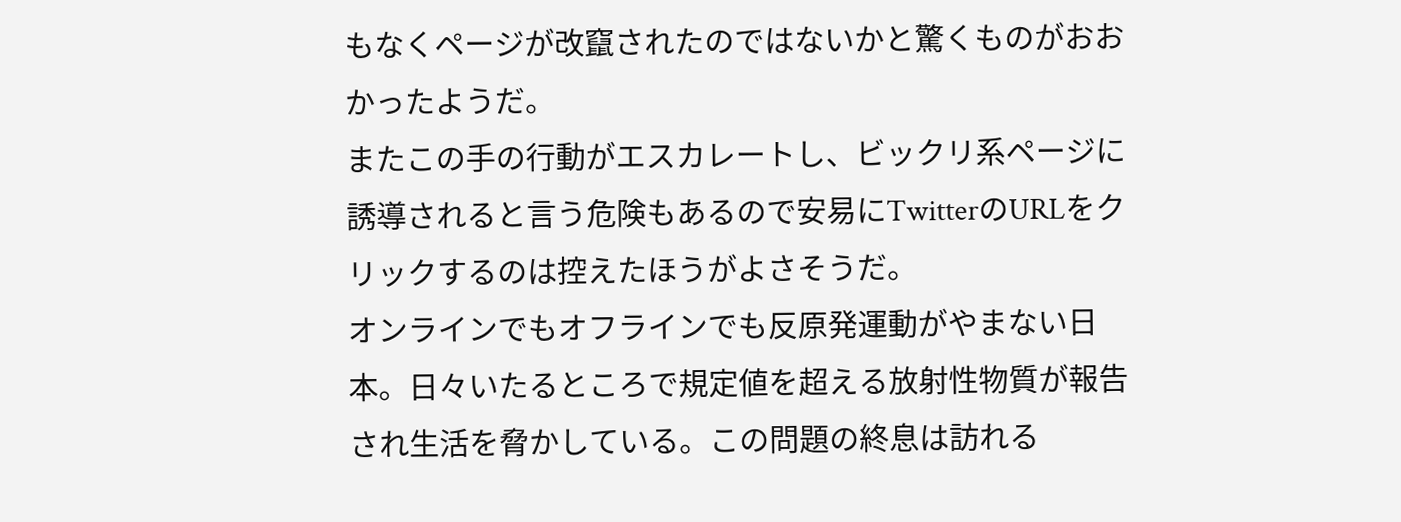もなくページが改竄されたのではないかと驚くものがおおかったようだ。
またこの手の行動がエスカレートし、ビックリ系ページに誘導されると言う危険もあるので安易にTwitterのURLをクリックするのは控えたほうがよさそうだ。
オンラインでもオフラインでも反原発運動がやまない日本。日々いたるところで規定値を超える放射性物質が報告され生活を脅かしている。この問題の終息は訪れる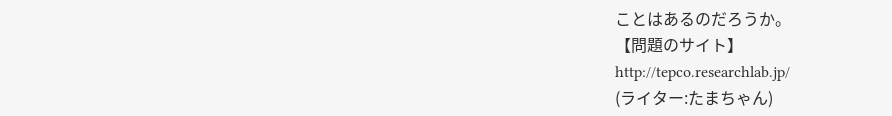ことはあるのだろうか。
【問題のサイト】
http://tepco.researchlab.jp/
(ライター:たまちゃん)